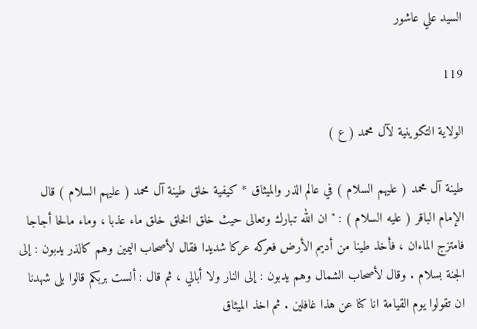السيد علي عاشور

119

الولاية التكوينية لآل محمد ( ع )

طينة آل محمد ( عليهم السلام ) في عالم الذر والميثاق * كيفية خلق طينة آل محمد ( عليهم السلام ) قال الإمام الباقر ( عليه السلام ) : " ان الله تبارك وتعالى حيث خلق الخلق خلق ماء عذبا ، وماء مالحا أجاجا فامتزج الماءان ، فأخذ طينا من أديم الأرض فعركه عركا شديدا فقال لأصحاب اليمين وهم كالذر يدبون : إلى الجنة بسلام . وقال لأصحاب الشمال وهم يدبون : إلى النار ولا أبالي ، ثم قال : ألست بربكم قالوا بلى شهدنا ان تقولوا يوم القيامة انا كنا عن هذا غافلين . ثم اخذ الميثاق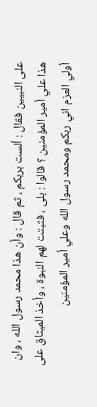على النبيين فقال : ألست بربكم ، ثم قال : وأن هذا محمد رسول الله ، وان هذا علي أمير المؤمنين ؟ قالوا : بلى ، فثبتت لهم النبوة ، وأخذ الميثاق على أولي العزم اني ربكم ومحمد رسول الله وعلي أمير المؤمنين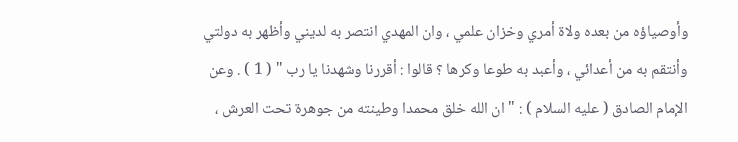وأوصياؤه من بعده ولاة أمري وخزان علمي ، وان المهدي انتصر به لديني وأظهر به دولتي وأنتقم به من أعدائي ، وأعبد به طوعا وكرها ؟ قالوا : أقررنا وشهدنا يا رب " ( 1 ) . وعن الإمام الصادق ( عليه السلام ) : " ان الله خلق محمدا وطينته من جوهرة تحت العرش ،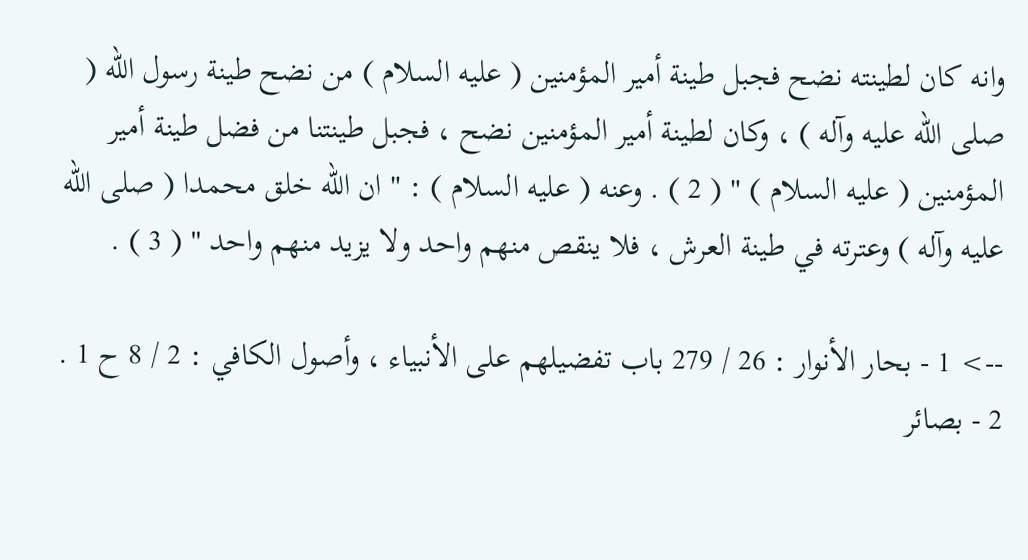وانه كان لطينته نضح فجبل طينة أمير المؤمنين ( عليه السلام ) من نضح طينة رسول الله ( صلى الله عليه وآله ) ، وكان لطينة أمير المؤمنين نضح ، فجبل طينتنا من فضل طينة أمير المؤمنين ( عليه السلام ) " ( 2 ) . وعنه ( عليه السلام ) : " ان الله خلق محمدا ( صلى الله عليه وآله ) وعترته في طينة العرش ، فلا ينقص منهم واحد ولا يزيد منهم واحد " ( 3 ) .

--> 1 - بحار الأنوار : 26 / 279 باب تفضيلهم على الأنبياء ، وأصول الكافي : 2 / 8 ح 1 . 2 - بصائر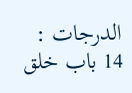الدرجات : 14 باب خلق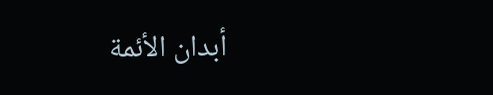أبدان الأئمة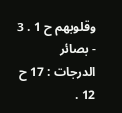وقلوبهم ح 1 . 3 - بصائر الدرجات : 17 ح 12 .